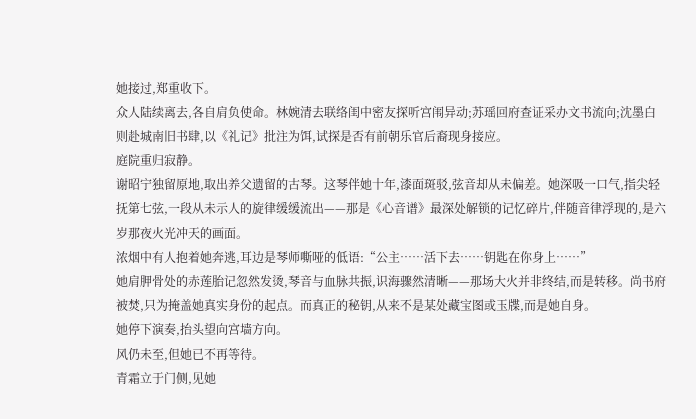她接过,郑重收下。
众人陆续离去,各自肩负使命。林婉清去联络闺中密友探听宫闱异动;苏瑶回府查证采办文书流向;沈墨白则赴城南旧书肆,以《礼记》批注为饵,试探是否有前朝乐官后裔现身接应。
庭院重归寂静。
谢昭宁独留原地,取出养父遗留的古琴。这琴伴她十年,漆面斑驳,弦音却从未偏差。她深吸一口气,指尖轻抚第七弦,一段从未示人的旋律缓缓流出——那是《心音谱》最深处解锁的记忆碎片,伴随音律浮现的,是六岁那夜火光冲天的画面。
浓烟中有人抱着她奔逃,耳边是琴师嘶哑的低语:“公主……活下去……钥匙在你身上……”
她肩胛骨处的赤莲胎记忽然发烫,琴音与血脉共振,识海骤然清晰——那场大火并非终结,而是转移。尚书府被焚,只为掩盖她真实身份的起点。而真正的秘钥,从来不是某处藏宝图或玉牒,而是她自身。
她停下演奏,抬头望向宫墙方向。
风仍未至,但她已不再等待。
青霜立于门侧,见她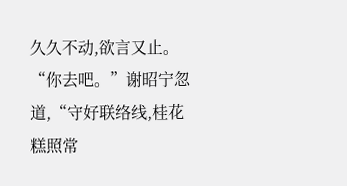久久不动,欲言又止。
“你去吧。”谢昭宁忽道,“守好联络线,桂花糕照常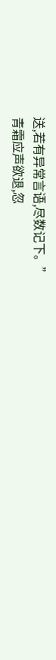送,若有异常言语,尽数记下。”
青霜应声欲退,忽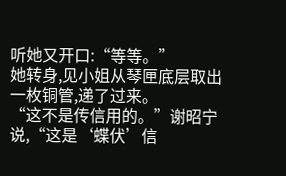听她又开口:“等等。”
她转身,见小姐从琴匣底层取出一枚铜管,递了过来。
“这不是传信用的。”谢昭宁说,“这是‘蝶伏’信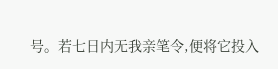号。若七日内无我亲笔令,便将它投入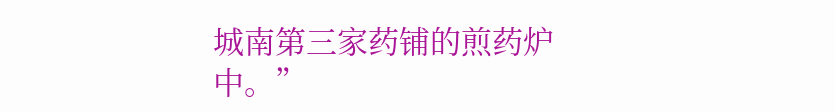城南第三家药铺的煎药炉中。”